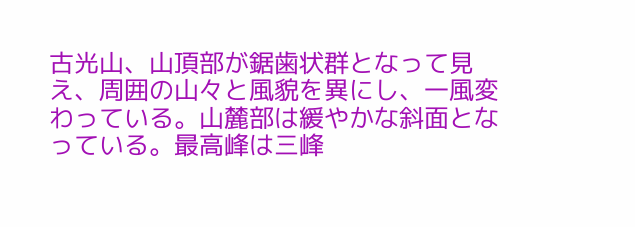古光山、山頂部が鋸歯状群となって見え、周囲の山々と風貌を異にし、一風変わっている。山麓部は緩やかな斜面となっている。最高峰は三峰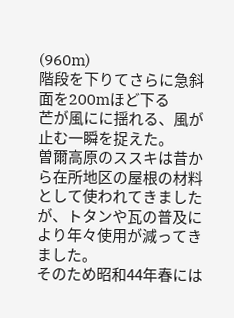(960m)
階段を下りてさらに急斜面を200mほど下る
芒が風にに揺れる、風が止む一瞬を捉えた。
曽爾高原のススキは昔から在所地区の屋根の材料として使われてきましたが、トタンや瓦の普及により年々使用が減ってきました。
そのため昭和44年春には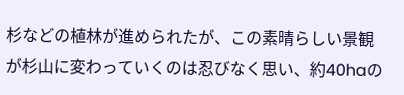杉などの植林が進められたが、この素晴らしい景観が杉山に変わっていくのは忍びなく思い、約40haの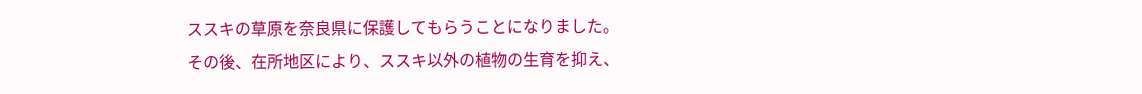ススキの草原を奈良県に保護してもらうことになりました。
その後、在所地区により、ススキ以外の植物の生育を抑え、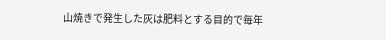山焼きで発生した灰は肥料とする目的で毎年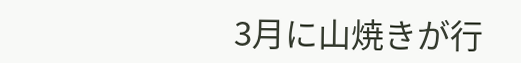3月に山焼きが行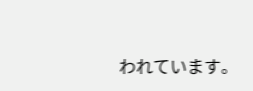われています。